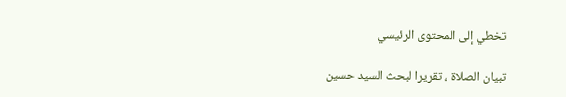تخطي إلى المحتوى الرئيسي

تبيان الصلاة ، تقريرا لبحث السيد حسين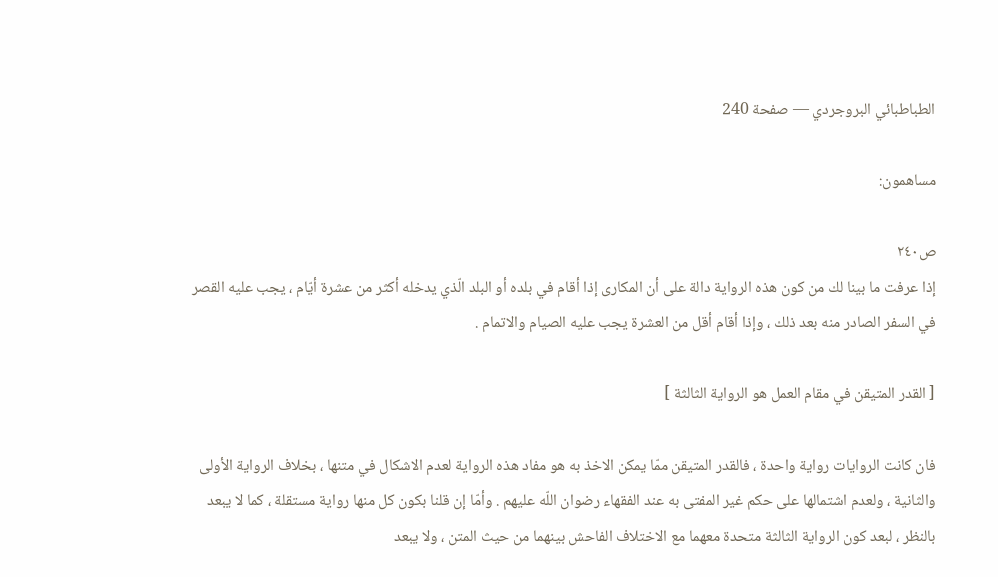الطباطبائي البروجردي — صفحة 240

مساهمون:

ص٢٤٠
إذا عرفت ما بينا لك من كون هذه الرواية دالة على أن المكارى إذا أقام في بلده أو البلد الّذي يدخله أكثر من عشرة أيّام ، يجب عليه القصر في السفر الصادر منه بعد ذلك ، وإذا أقام أقل من العشرة يجب عليه الصيام والاتمام .

[ القدر المتيقن في مقام العمل هو الرواية الثالثة ]

فان كانت الروايات رواية واحدة ، فالقدر المتيقن ممّا يمكن الاخذ به هو مفاد هذه الرواية لعدم الاشكال في متنها ، بخلاف الرواية الأولى والثانية ، ولعدم اشتمالها على حكم غير المفتى به عند الفقهاء رضوان اللّه عليهم . وأمّا إن قلنا بكون كل منها رواية مستقلة ، كما لا يبعد بالنظر ، لبعد كون الرواية الثالثة متحدة معهما مع الاختلاف الفاحش بينهما من حيث المتن ، ولا يبعد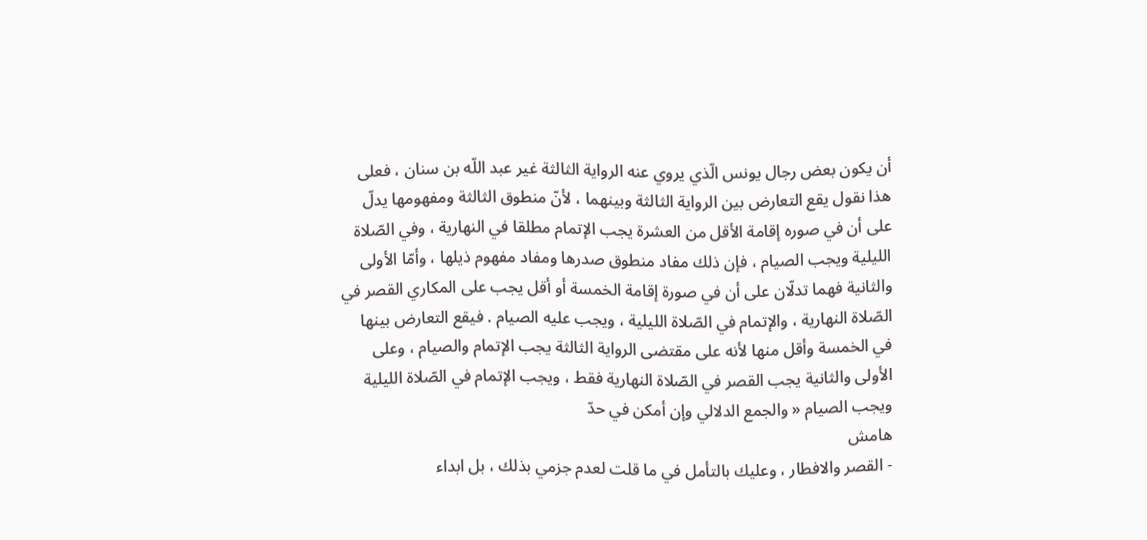أن يكون بعض رجال يونس الّذي يروي عنه الرواية الثالثة غير عبد اللّه بن سنان ، فعلى هذا نقول يقع التعارض بين الرواية الثالثة وبينهما ، لأنّ منطوق الثالثة ومفهومها يدلّ على أن في صوره إقامة الأقل من العشرة يجب الإتمام مطلقا في النهارية ، وفي الصّلاة الليلية ويجب الصيام ، فإن ذلك مفاد منطوق صدرها ومفاد مفهوم ذيلها ، وأمّا الأولى والثانية فهما تدلّان على أن في صورة إقامة الخمسة أو أقل يجب على المكاري القصر في الصّلاة النهارية ، والإتمام في الصّلاة الليلية ، ويجب عليه الصيام . فيقع التعارض بينها في الخمسة وأقل منها لأنه على مقتضى الرواية الثالثة يجب الإتمام والصيام ، وعلى الأولى والثانية يجب القصر في الصّلاة النهارية فقط ، ويجب الإتمام في الصّلاة الليلية ويجب الصيام « والجمع الدلالي وإن أمكن في حدّ
هامش
- القصر والافطار ، وعليك بالتأمل في ما قلت لعدم جزمي بذلك ، بل ابداء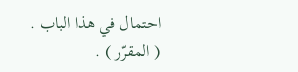احتمال في هذا الباب . ( المقرّر ) .